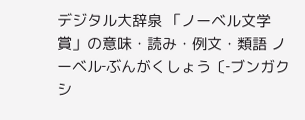デジタル大辞泉 「ノーベル文学賞」の意味・読み・例文・類語 ノーベル‐ぶんがくしょう〔‐ブンガクシ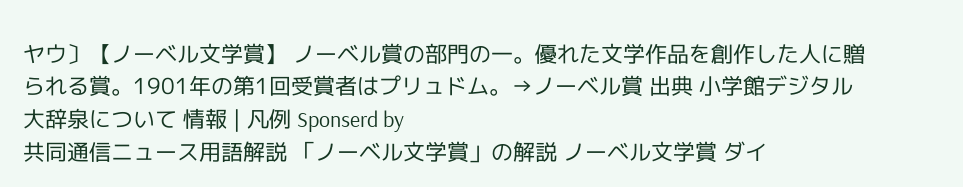ヤウ〕【ノーベル文学賞】 ノーベル賞の部門の一。優れた文学作品を創作した人に贈られる賞。1901年の第1回受賞者はプリュドム。→ノーベル賞 出典 小学館デジタル大辞泉について 情報 | 凡例 Sponserd by
共同通信ニュース用語解説 「ノーベル文学賞」の解説 ノーベル文学賞 ダイ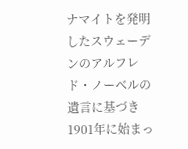ナマイトを発明したスウェーデンのアルフレド・ノーベルの遺言に基づき1901年に始まっ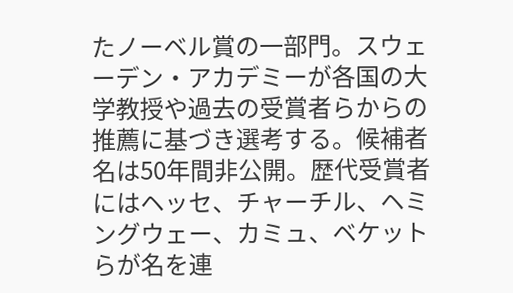たノーベル賞の一部門。スウェーデン・アカデミーが各国の大学教授や過去の受賞者らからの推薦に基づき選考する。候補者名は50年間非公開。歴代受賞者にはヘッセ、チャーチル、ヘミングウェー、カミュ、ベケットらが名を連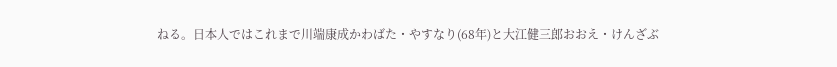ねる。日本人ではこれまで川端康成かわばた・やすなり(68年)と大江健三郎おおえ・けんざぶ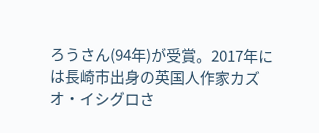ろうさん(94年)が受賞。2017年には長崎市出身の英国人作家カズオ・イシグロさ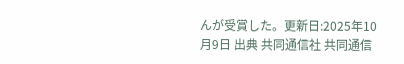んが受賞した。更新日:2025年10月9日 出典 共同通信社 共同通信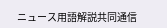ニュース用語解説共同通信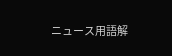ニュース用語解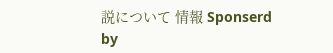説について 情報 Sponserd by